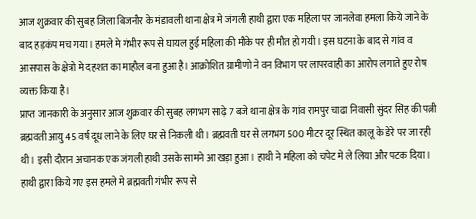आज शुक्रवार की सुबह जिला बिजनौर के मंडावली थाना क्षेत्र मे जंगली हाथी द्वारा एक महिला पर जानलेवा हमला किये जाने के बाद हड़कंप मच गया। हमले मे गंभीर रूप से घायल हुई महिला की मौके पर ही मौत हो गयी। इस घटना के बाद से गांव व आसपास के क्षेत्रो मे दहशत का माहौल बना हुआ है। आक्रोशित ग्रामीणो ने वन विभाग पर लापरवाही का आरोप लगाते हुए रोष व्यक्त किया है।
प्राप्त जानकारी के अनुसार आज शुक्रवार की सुबह लगभग साढ़े 7 बजे थाना क्षेत्र के गांव रामपुर चाढा निवासी सुंदर सिंह की पत्नी ब्रह्मवती आयु 45 वर्ष दूध लाने के लिए घर से निकली थी। ब्रह्मवती घर से लगभग 500 मीटर दूर स्थित कालू के डेरे पर जा रही थी। इसी दौरान अचानक एक जंगली हाथी उसके सामने आ खड़ा हुआ। हाथी ने महिला को चपेट मे ले लिया और पटक दिया। हाथी द्वारा किये गए इस हमले मे ब्रह्मवती गंभीर रूप से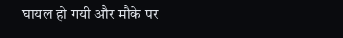घायल हो गयी और मौके पर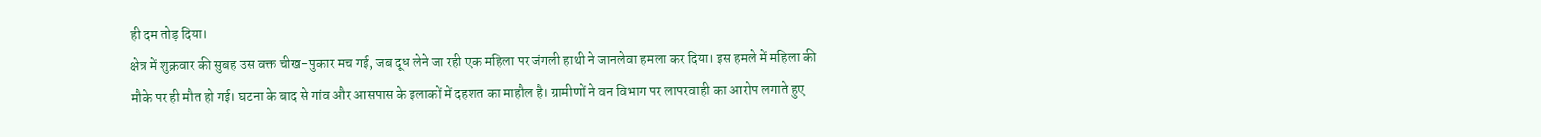ही दम तोड़ दिया।
क्षेत्र में शुक्रवार की सुबह उस वक्त चीख-पुकार मच गई, जब दूध लेने जा रही एक महिला पर जंगली हाथी ने जानलेवा हमला कर दिया। इस हमले में महिला की मौके पर ही मौत हो गई। घटना के बाद से गांव और आसपास के इलाकों में दहशत का माहौल है। ग्रामीणों ने वन विभाग पर लापरवाही का आरोप लगाते हुए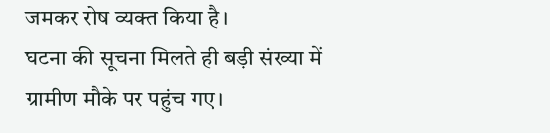जमकर रोष व्यक्त किया है।
घटना की सूचना मिलते ही बड़ी संख्या में ग्रामीण मौके पर पहुंच गए।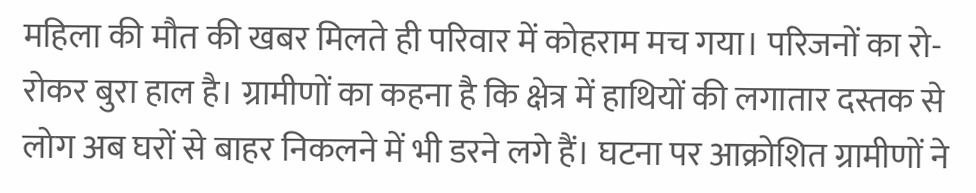महिला की मौत की खबर मिलते ही परिवार में कोहराम मच गया। परिजनों का रो-रोकर बुरा हाल है। ग्रामीणों का कहना है कि क्षेत्र में हाथियों की लगातार दस्तक से लोग अब घरों से बाहर निकलने में भी डरने लगे हैं। घटना पर आक्रोशित ग्रामीणों ने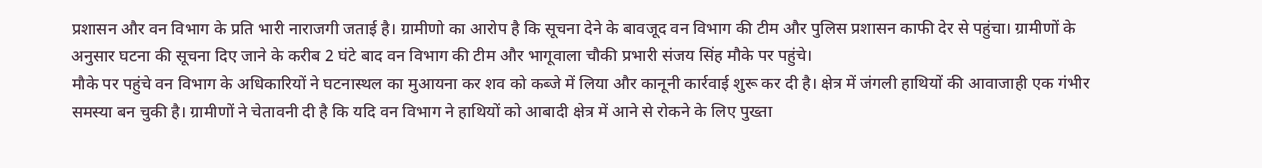प्रशासन और वन विभाग के प्रति भारी नाराजगी जताई है। ग्रामीणो का आरोप है कि सूचना देने के बावजूद वन विभाग की टीम और पुलिस प्रशासन काफी देर से पहुंचा। ग्रामीणों के अनुसार घटना की सूचना दिए जाने के करीब 2 घंटे बाद वन विभाग की टीम और भागूवाला चौकी प्रभारी संजय सिंह मौके पर पहुंचे।
मौके पर पहुंचे वन विभाग के अधिकारियों ने घटनास्थल का मुआयना कर शव को कब्जे में लिया और कानूनी कार्रवाई शुरू कर दी है। क्षेत्र में जंगली हाथियों की आवाजाही एक गंभीर समस्या बन चुकी है। ग्रामीणों ने चेतावनी दी है कि यदि वन विभाग ने हाथियों को आबादी क्षेत्र में आने से रोकने के लिए पुख्ता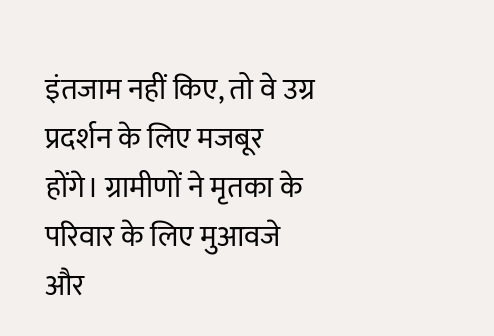इंतजाम नहीं किए, तो वे उग्र प्रदर्शन के लिए मजबूर होंगे। ग्रामीणों ने मृतका के परिवार के लिए मुआवजे और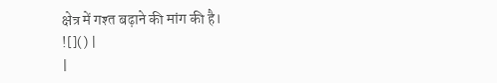क्षेत्र में गश्त बढ़ाने की मांग की है।
![]() |
|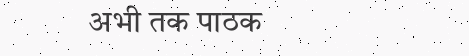अभी तक पाठक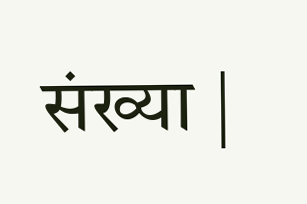संख्या |